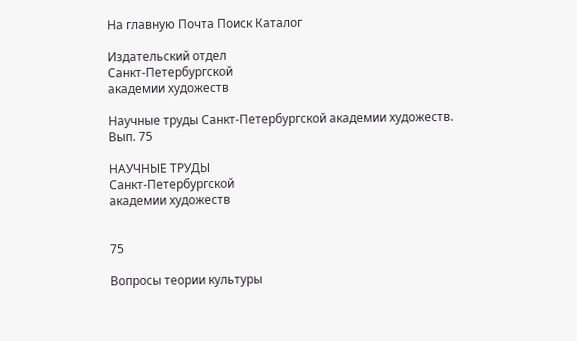На главную Почта Поиск Каталог

Издательский отдел
Санкт-Петербургской
академии художеств

Научные труды Санкт-Петербургской академии художеств. Вып. 75

НАУЧНЫЕ ТРУДЫ
Санкт-Петербургской
академии художеств


75

Вопросы теории культуры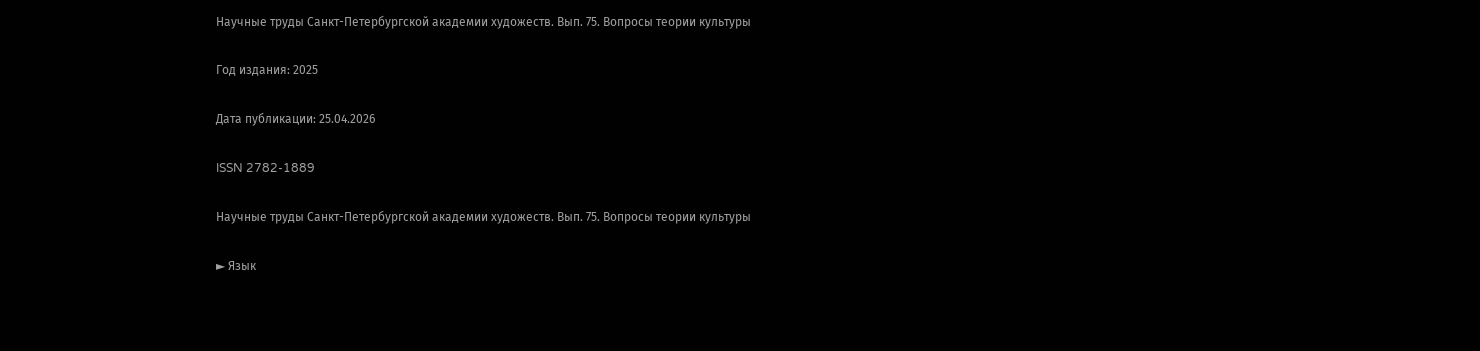Научные труды Санкт-Петербургской академии художеств. Вып. 75. Вопросы теории культуры

Год издания: 2025

Дата публикации: 25.04.2026

ISSN 2782-1889

Научные труды Санкт-Петербургской академии художеств. Вып. 75. Вопросы теории культуры

► Язык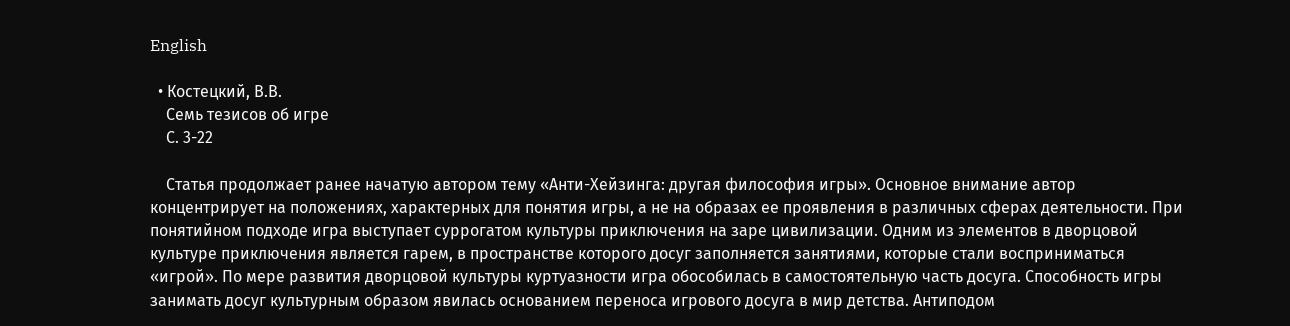English

  • Костецкий, В.В.
    Семь тезисов об игре
    С. 3-22

    Статья продолжает ранее начатую автором тему «Анти-Хейзинга: другая философия игры». Основное внимание автор концентрирует на положениях, характерных для понятия игры, а не на образах ее проявления в различных сферах деятельности. При понятийном подходе игра выступает суррогатом культуры приключения на заре цивилизации. Одним из элементов в дворцовой культуре приключения является гарем, в пространстве которого досуг заполняется занятиями, которые стали восприниматься «игрой». По мере развития дворцовой культуры куртуазности игра обособилась в самостоятельную часть досуга. Способность игры занимать досуг культурным образом явилась основанием переноса игрового досуга в мир детства. Антиподом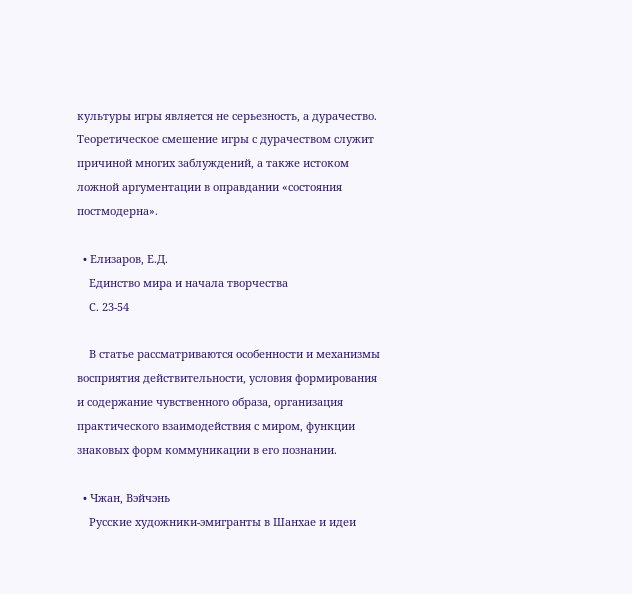культуры игры является не серьезность, а дурачество. Теоретическое смешение игры с дурачеством служит причиной многих заблуждений, а также истоком ложной аргументации в оправдании «состояния постмодерна».

  • Елизаров, Е.Д.
    Единство мира и начала творчества
    С. 23-54

    В статье рассматриваются особенности и механизмы восприятия действительности, условия формирования и содержание чувственного образа, организация практического взаимодействия с миром, функции знаковых форм коммуникации в его познании.

  • Чжан, Вэйчэнь
    Русские художники-эмигранты в Шанхае и идеи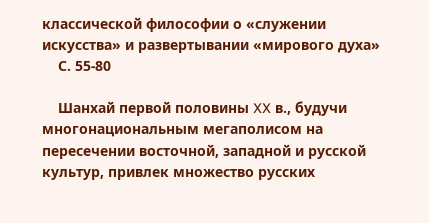классической философии о «служении искусства» и развертывании «мирового духа»
    С. 55-80

    Шанхай первой половины XX в., будучи многонациональным мегаполисом на пересечении восточной, западной и русской культур, привлек множество русских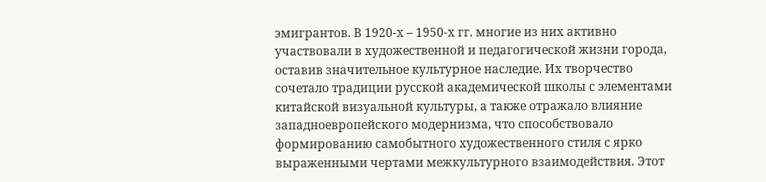эмигрантов. В 1920-х – 1950-х гг. многие из них активно участвовали в художественной и педагогической жизни города, оставив значительное культурное наследие. Их творчество сочетало традиции русской академической школы с элементами китайской визуальной культуры, а также отражало влияние западноевропейского модернизма, что способствовало формированию самобытного художественного стиля с ярко выраженными чертами межкультурного взаимодействия. Этот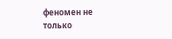феномен не только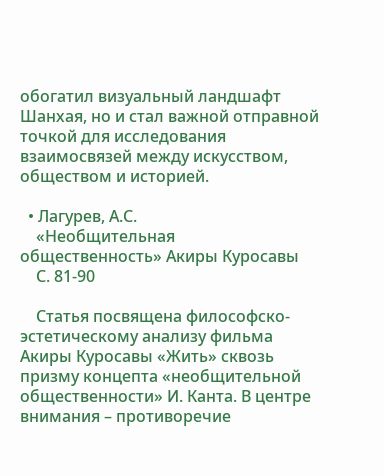обогатил визуальный ландшафт Шанхая, но и стал важной отправной точкой для исследования взаимосвязей между искусством, обществом и историей.

  • Лагурев, А.С.
    «Необщительная общественность» Акиры Куросавы
    С. 81-90

    Статья посвящена философско-эстетическому анализу фильма Акиры Куросавы «Жить» сквозь призму концепта «необщительной общественности» И. Канта. В центре внимания – противоречие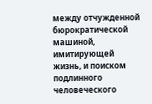между отчужденной бюрократической машиной, имитирующей жизнь, и поиском подлинного человеческого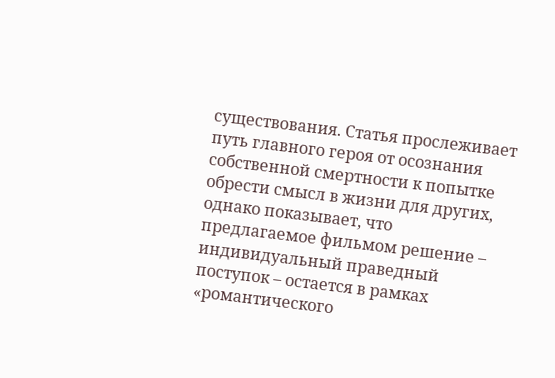существования. Статья прослеживает путь главного героя от осознания собственной смертности к попытке обрести смысл в жизни для других, однако показывает, что предлагаемое фильмом решение – индивидуальный праведный поступок – остается в рамках «романтического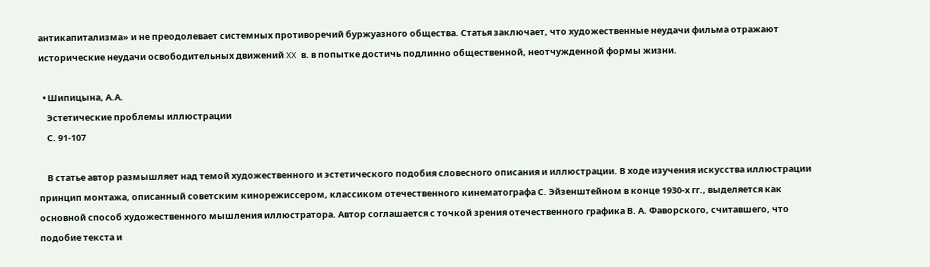антикапитализма» и не преодолевает системных противоречий буржуазного общества. Статья заключает, что художественные неудачи фильма отражают исторические неудачи освободительных движений XX в. в попытке достичь подлинно общественной, неотчужденной формы жизни.

  • Шипицына, А.А.
    Эстетические проблемы иллюстрации
    С. 91-107

    В статье автор размышляет над темой художественного и эстетического подобия словесного описания и иллюстрации. В ходе изучения искусства иллюстрации принцип монтажа, описанный советским кинорежиссером, классиком отечественного кинематографа С. Эйзенштейном в конце 1930-х гг., выделяется как основной способ художественного мышления иллюстратора. Автор соглашается с точкой зрения отечественного графика В. А. Фаворского, считавшего, что подобие текста и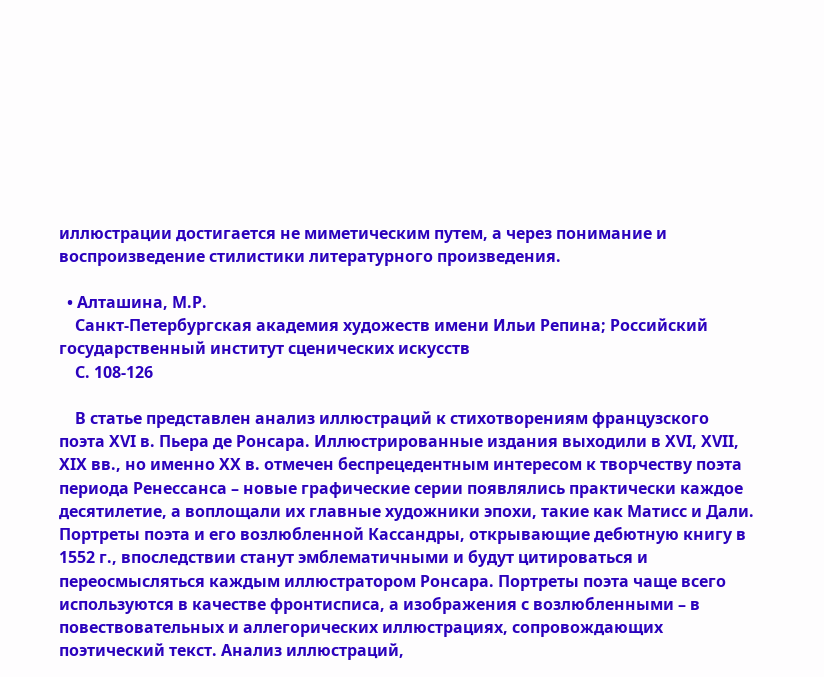иллюстрации достигается не миметическим путем, а через понимание и воспроизведение стилистики литературного произведения.

  • Алташина, М.Р.
    Санкт-Петербургская академия художеств имени Ильи Репина; Российский государственный институт сценических искусств
    С. 108-126

    В статье представлен анализ иллюстраций к стихотворениям французского поэта XVI в. Пьера де Ронсара. Иллюстрированные издания выходили в XVI, XVII, XIX вв., но именно XX в. отмечен беспрецедентным интересом к творчеству поэта периода Ренессанса – новые графические серии появлялись практически каждое десятилетие, а воплощали их главные художники эпохи, такие как Матисс и Дали. Портреты поэта и его возлюбленной Кассандры, открывающие дебютную книгу в 1552 г., впоследствии станут эмблематичными и будут цитироваться и переосмысляться каждым иллюстратором Ронсара. Портреты поэта чаще всего используются в качестве фронтисписа, а изображения с возлюбленными – в повествовательных и аллегорических иллюстрациях, сопровождающих поэтический текст. Анализ иллюстраций,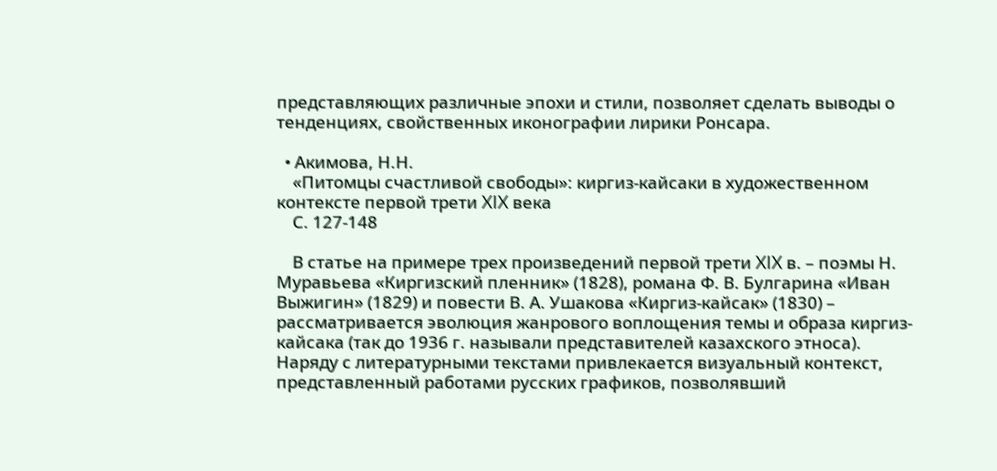представляющих различные эпохи и стили, позволяет сделать выводы о тенденциях, свойственных иконографии лирики Ронсара.

  • Акимова, Н.Н.
    «Питомцы счастливой свободы»: киргиз-кайсаки в художественном контексте первой трети XIX века
    С. 127-148

    В статье на примере трех произведений первой трети XIX в. – поэмы Н. Муравьева «Киргизский пленник» (1828), романа Ф. В. Булгарина «Иван Выжигин» (1829) и повести В. А. Ушакова «Киргиз-кайсак» (1830) – рассматривается эволюция жанрового воплощения темы и образа киргиз-кайсака (так до 1936 г. называли представителей казахского этноса). Наряду с литературными текстами привлекается визуальный контекст, представленный работами русских графиков, позволявший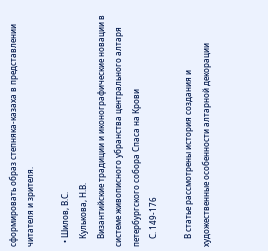сформировать образ степняка-казаха в представлении читателя и зрителя.

  • Шилов, В.С.
    Кулькова, Н.В.
    Византийские традиции и иконографические новации в системе живописного убранства центрального алтаря петербургского собора Спаса на Крови
    С. 149-176

    В статье рассмотрены история создания и художественные особенности алтарной декорации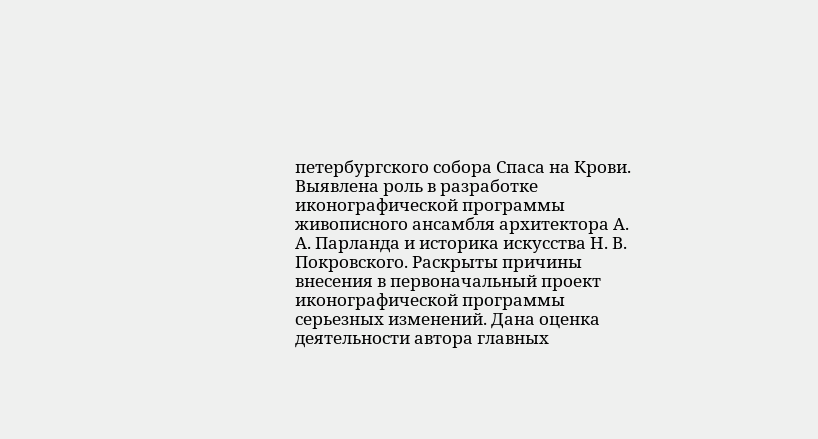петербургского собора Спаса на Крови. Выявлена роль в разработке иконографической программы живописного ансамбля архитектора А. А. Парланда и историка искусства Н. В. Покровского. Раскрыты причины внесения в первоначальный проект иконографической программы серьезных изменений. Дана оценка деятельности автора главных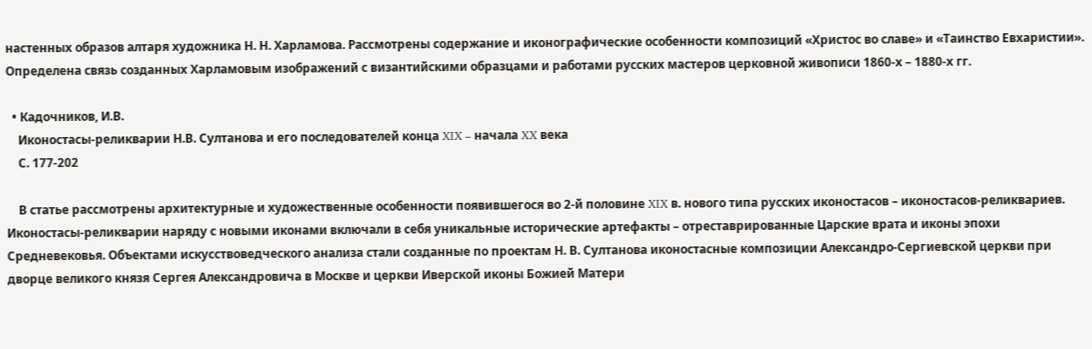настенных образов алтаря художника Н. Н. Харламова. Рассмотрены содержание и иконографические особенности композиций «Христос во славе» и «Таинство Евхаристии». Определена связь созданных Харламовым изображений с византийскими образцами и работами русских мастеров церковной живописи 1860-х – 1880-х гг.

  • Кадочников, И.В.
    Иконостасы-реликварии Н.В. Султанова и его последователей конца XIX – начала XX века
    С. 177-202

    В статье рассмотрены архитектурные и художественные особенности появившегося во 2-й половине XIX в. нового типа русских иконостасов – иконостасов-реликвариев. Иконостасы-реликварии наряду с новыми иконами включали в себя уникальные исторические артефакты – отреставрированные Царские врата и иконы эпохи Средневековья. Объектами искусствоведческого анализа стали созданные по проектам Н. В. Султанова иконостасные композиции Александро-Сергиевской церкви при дворце великого князя Сергея Александровича в Москве и церкви Иверской иконы Божией Матери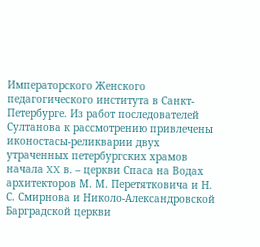Императорского Женского педагогического института в Санкт-Петербурге. Из работ последователей Султанова к рассмотрению привлечены иконостасы-реликварии двух утраченных петербургских храмов начала XX в. – церкви Спаса на Водах архитекторов М. М. Перетятковича и Н. С. Смирнова и Николо-Александровской Барградской церкви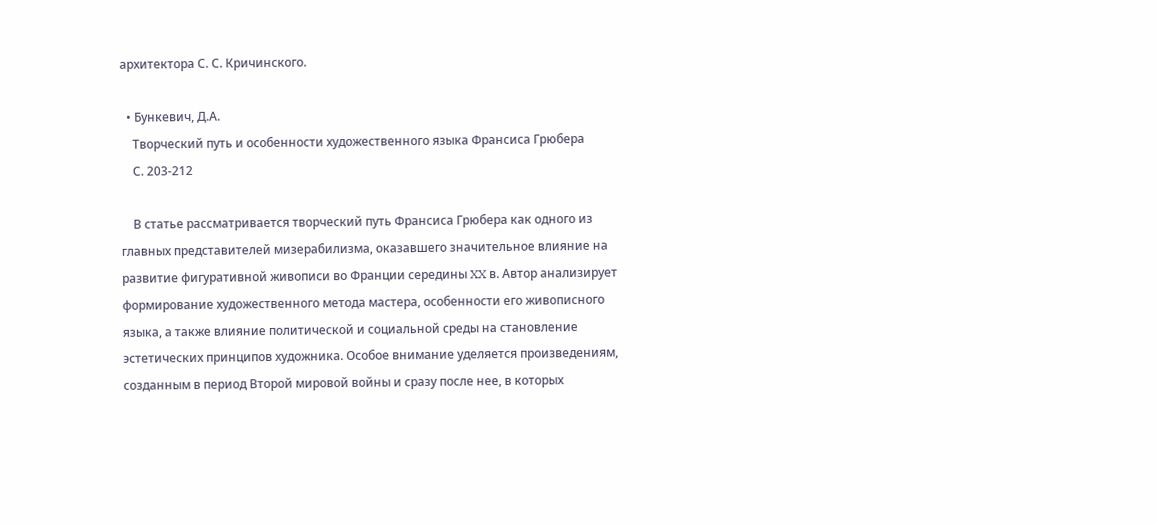архитектора С. С. Кричинского.

  • Бункевич, Д.А.
    Творческий путь и особенности художественного языка Франсиса Грюбера
    С. 203-212

    В статье рассматривается творческий путь Франсиса Грюбера как одного из главных представителей мизерабилизма, оказавшего значительное влияние на развитие фигуративной живописи во Франции середины XX в. Автор анализирует формирование художественного метода мастера, особенности его живописного языка, а также влияние политической и социальной среды на становление эстетических принципов художника. Особое внимание уделяется произведениям, созданным в период Второй мировой войны и сразу после нее, в которых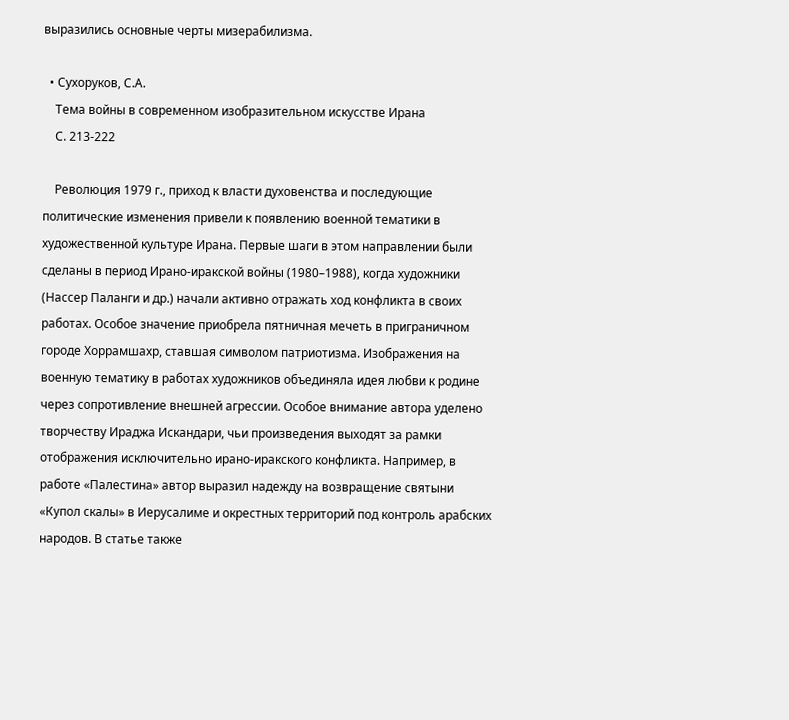выразились основные черты мизерабилизма.

  • Сухоруков, С.А.
    Тема войны в современном изобразительном искусстве Ирана
    С. 213-222

    Революция 1979 г., приход к власти духовенства и последующие политические изменения привели к появлению военной тематики в художественной культуре Ирана. Первые шаги в этом направлении были сделаны в период Ирано-иракской войны (1980–1988), когда художники (Нассер Паланги и др.) начали активно отражать ход конфликта в своих работах. Особое значение приобрела пятничная мечеть в приграничном городе Хоррамшахр, ставшая символом патриотизма. Изображения на военную тематику в работах художников объединяла идея любви к родине через сопротивление внешней агрессии. Особое внимание автора уделено творчеству Ираджа Искандари, чьи произведения выходят за рамки отображения исключительно ирано-иракского конфликта. Например, в работе «Палестина» автор выразил надежду на возвращение святыни «Купол cкалы» в Иерусалиме и окрестных территорий под контроль арабских народов. В статье также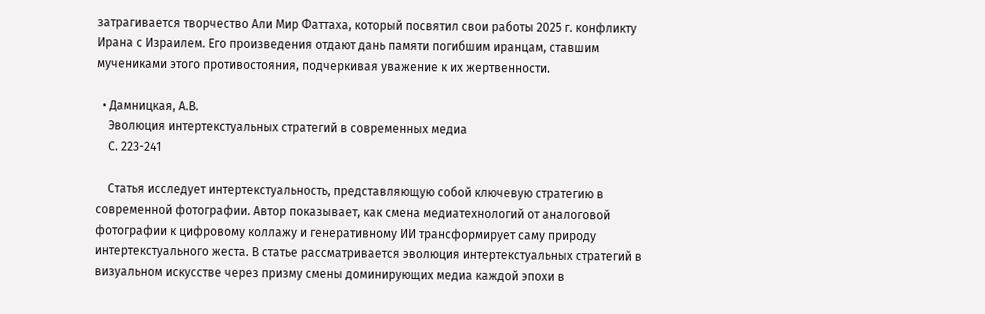затрагивается творчество Али Мир Фаттаха, который посвятил свои работы 2025 г. конфликту Ирана с Израилем. Его произведения отдают дань памяти погибшим иранцам, ставшим мучениками этого противостояния, подчеркивая уважение к их жертвенности.

  • Дамницкая, А.В.
    Эволюция интертекстуальных стратегий в современных медиа
    С. 223-241

    Статья исследует интертекстуальность, представляющую собой ключевую стратегию в современной фотографии. Автор показывает, как смена медиатехнологий от аналоговой фотографии к цифровому коллажу и генеративному ИИ трансформирует саму природу интертекстуального жеста. В статье рассматривается эволюция интертекстуальных стратегий в визуальном искусстве через призму смены доминирующих медиа каждой эпохи в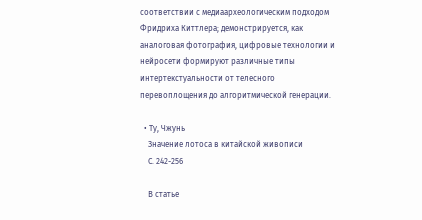соответствии с медиаархеологическим подходом Фридриха Киттлера; демонстрируется, как аналоговая фотография, цифровые технологии и нейросети формируют различные типы интертекстуальности от телесного перевоплощения до алгоритмической генерации.

  • Ту, Чжунь
    Значение лотоса в китайской живописи
    С. 242-256

    В статье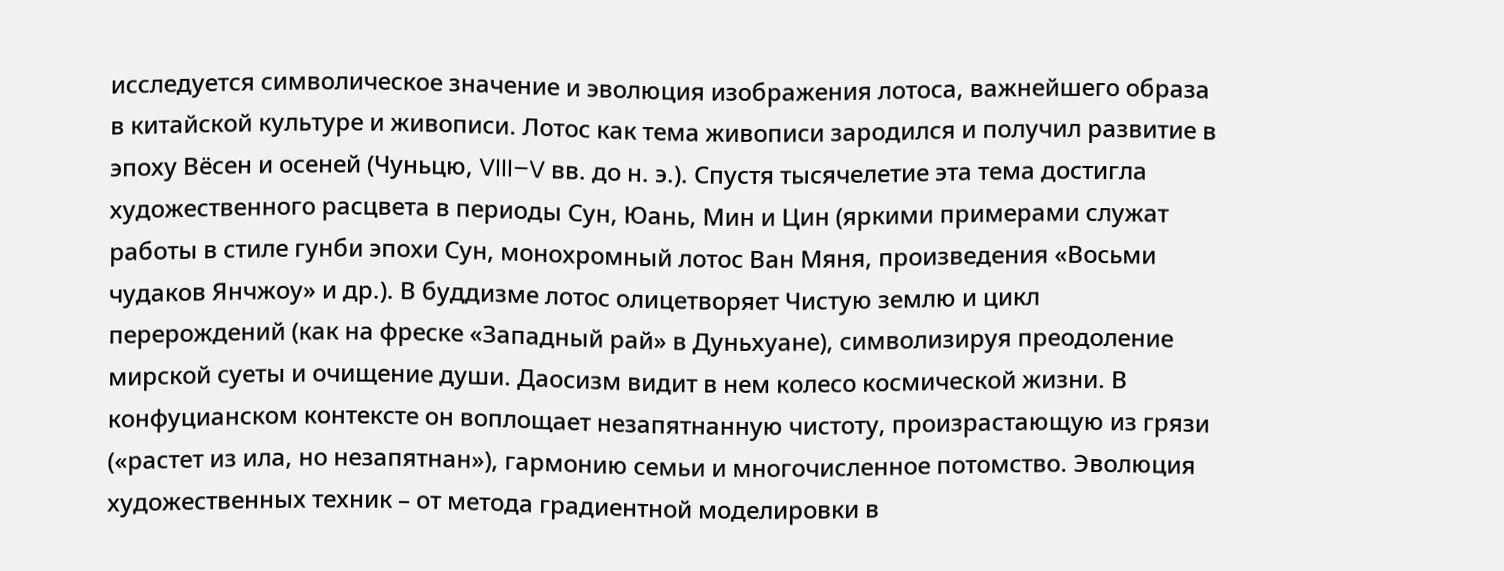исследуется символическое значение и эволюция изображения лотоса, важнейшего образа в китайской культуре и живописи. Лотос как тема живописи зародился и получил развитие в эпоху Вёсен и осеней (Чуньцю, VIII–V вв. до н. э.). Спустя тысячелетие эта тема достигла художественного расцвета в периоды Сун, Юань, Мин и Цин (яркими примерами служат работы в стиле гунби эпохи Сун, монохромный лотос Ван Мяня, произведения «Восьми чудаков Янчжоу» и др.). В буддизме лотос олицетворяет Чистую землю и цикл перерождений (как на фреске «Западный рай» в Дуньхуане), символизируя преодоление мирской суеты и очищение души. Даосизм видит в нем колесо космической жизни. В конфуцианском контексте он воплощает незапятнанную чистоту, произрастающую из грязи («растет из ила, но незапятнан»), гармонию семьи и многочисленное потомство. Эволюция художественных техник – от метода градиентной моделировки в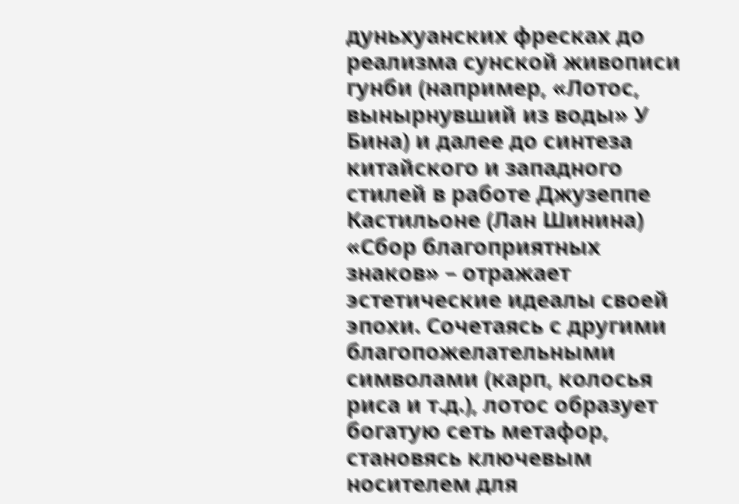дуньхуанских фресках до реализма сунской живописи гунби (например, «Лотос, вынырнувший из воды» У Бина) и далее до синтеза китайского и западного стилей в работе Джузеппе Кастильоне (Лан Шинина) «Сбор благоприятных знаков» – отражает эстетические идеалы своей эпохи. Сочетаясь с другими благопожелательными символами (карп, колосья риса и т.д.), лотос образует богатую сеть метафор, становясь ключевым носителем для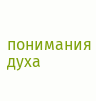понимания духа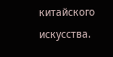китайского искусства.